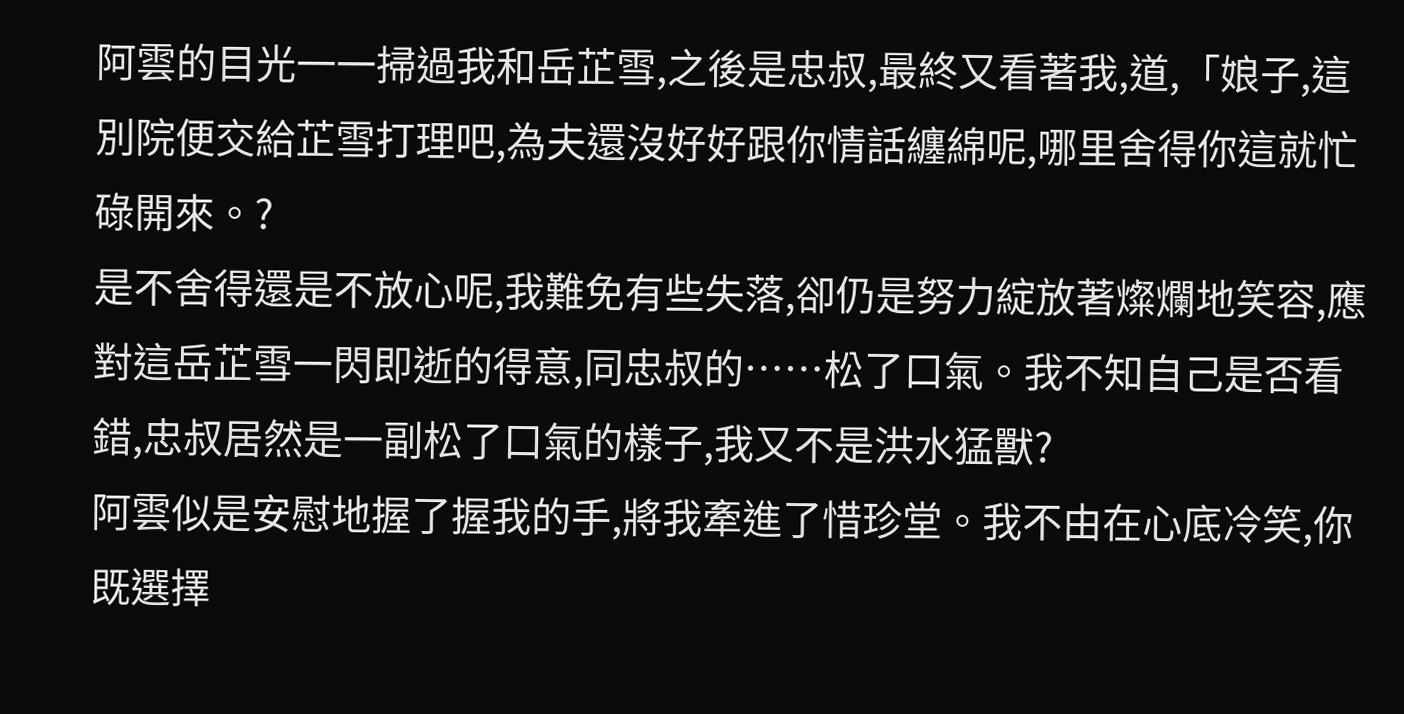阿雲的目光一一掃過我和岳芷雪,之後是忠叔,最終又看著我,道,「娘子,這別院便交給芷雪打理吧,為夫還沒好好跟你情話纏綿呢,哪里舍得你這就忙碌開來。?
是不舍得還是不放心呢,我難免有些失落,卻仍是努力綻放著燦爛地笑容,應對這岳芷雪一閃即逝的得意,同忠叔的……松了口氣。我不知自己是否看錯,忠叔居然是一副松了口氣的樣子,我又不是洪水猛獸?
阿雲似是安慰地握了握我的手,將我牽進了惜珍堂。我不由在心底冷笑,你既選擇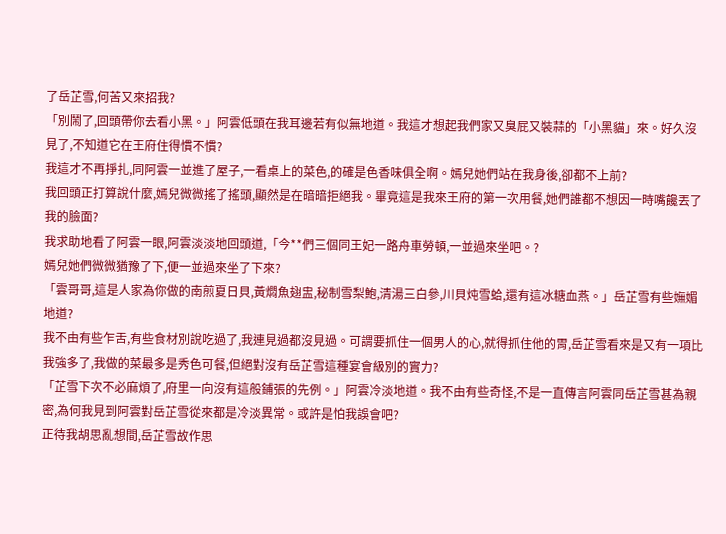了岳芷雪,何苦又來招我?
「別鬧了,回頭帶你去看小黑。」阿雲低頭在我耳邊若有似無地道。我這才想起我們家又臭屁又裝蒜的「小黑貓」來。好久沒見了,不知道它在王府住得慣不慣?
我這才不再掙扎,同阿雲一並進了屋子,一看桌上的菜色,的確是色香味俱全啊。嫣兒她們站在我身後,卻都不上前?
我回頭正打算說什麼,嫣兒微微搖了搖頭,顯然是在暗暗拒絕我。畢竟這是我來王府的第一次用餐,她們誰都不想因一時嘴饞丟了我的臉面?
我求助地看了阿雲一眼,阿雲淡淡地回頭道,「今**們三個同王妃一路舟車勞頓,一並過來坐吧。?
嫣兒她們微微猶豫了下,便一並過來坐了下來?
「雲哥哥,這是人家為你做的南煎夏日貝,黃燜魚翅盅,秘制雪梨鮑,清湯三白參,川貝炖雪蛤,還有這冰糖血燕。」岳芷雪有些嫵媚地道?
我不由有些乍舌,有些食材別說吃過了,我連見過都沒見過。可謂要抓住一個男人的心,就得抓住他的胃,岳芷雪看來是又有一項比我強多了,我做的菜最多是秀色可餐,但絕對沒有岳芷雪這種宴會級別的實力?
「芷雪下次不必麻煩了,府里一向沒有這般鋪張的先例。」阿雲冷淡地道。我不由有些奇怪,不是一直傳言阿雲同岳芷雪甚為親密,為何我見到阿雲對岳芷雪從來都是冷淡異常。或許是怕我誤會吧?
正待我胡思亂想間,岳芷雪故作思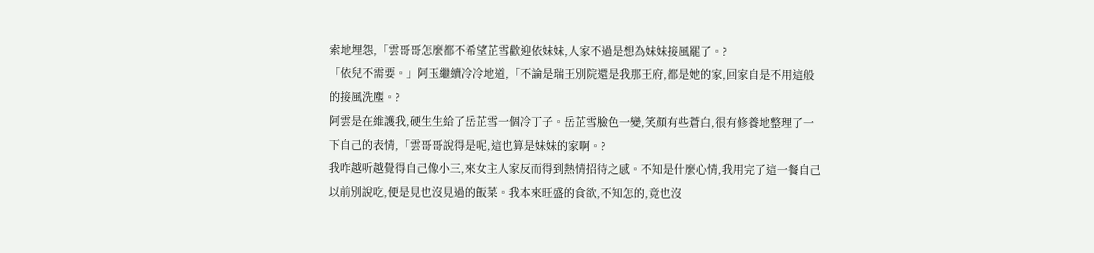索地埋怨,「雲哥哥怎麼都不希望芷雪歡迎依妹妹,人家不過是想為妹妹接風罷了。?
「依兒不需要。」阿玉繼續冷冷地道,「不論是瑞王別院還是我那王府,都是她的家,回家自是不用這般的接風洗塵。?
阿雲是在維護我,硬生生給了岳芷雪一個冷丁子。岳芷雪臉色一變,笑顏有些蒼白,很有修養地整理了一下自己的表情,「雲哥哥說得是呢,這也算是妹妹的家啊。?
我咋越听越覺得自己像小三,來女主人家反而得到熱情招待之感。不知是什麼心情,我用完了這一餐自己以前別說吃,便是見也沒見過的飯菜。我本來旺盛的食欲,不知怎的,竟也沒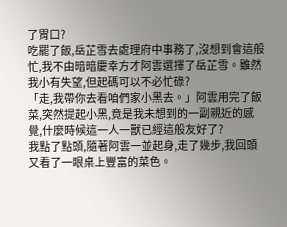了胃口?
吃罷了飯,岳芷雪去處理府中事務了,沒想到會這般忙,我不由暗暗慶幸方才阿雲選擇了岳芷雪。雖然我小有失望,但起碼可以不必忙碌?
「走,我帶你去看咱們家小黑去。」阿雲用完了飯菜,突然提起小黑,竟是我未想到的一副親近的感覺,什麼時候這一人一獸已經這般友好了?
我點了點頭,隨著阿雲一並起身,走了幾步,我回頭又看了一眼桌上豐富的菜色。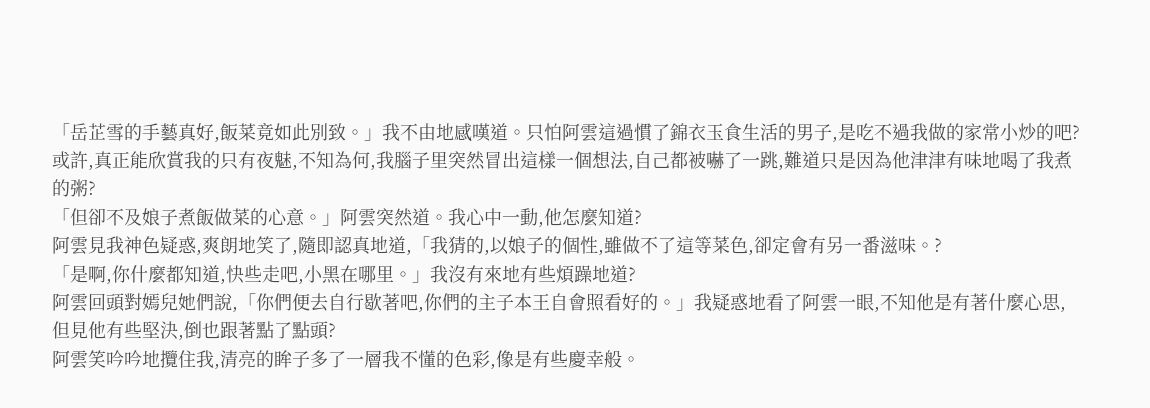「岳芷雪的手藝真好,飯菜竟如此別致。」我不由地感嘆道。只怕阿雲這過慣了錦衣玉食生活的男子,是吃不過我做的家常小炒的吧?
或許,真正能欣賞我的只有夜魅,不知為何,我腦子里突然冒出這樣一個想法,自己都被嚇了一跳,難道只是因為他津津有味地喝了我煮的粥?
「但卻不及娘子煮飯做菜的心意。」阿雲突然道。我心中一動,他怎麼知道?
阿雲見我神色疑惑,爽朗地笑了,隨即認真地道,「我猜的,以娘子的個性,雖做不了這等菜色,卻定會有另一番滋味。?
「是啊,你什麼都知道,快些走吧,小黑在哪里。」我沒有來地有些煩躁地道?
阿雲回頭對嫣兒她們說,「你們便去自行歇著吧,你們的主子本王自會照看好的。」我疑惑地看了阿雲一眼,不知他是有著什麼心思,但見他有些堅決,倒也跟著點了點頭?
阿雲笑吟吟地攬住我,清亮的眸子多了一層我不懂的色彩,像是有些慶幸般。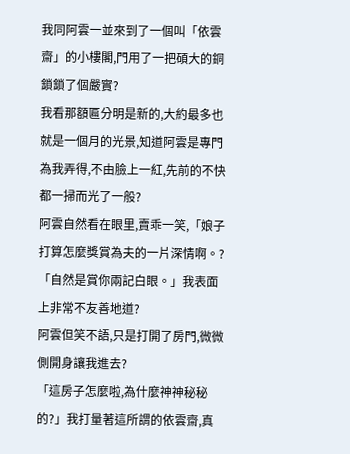我同阿雲一並來到了一個叫「依雲齋」的小樓閣,門用了一把碩大的銅鎖鎖了個嚴實?
我看那額匾分明是新的,大約最多也就是一個月的光景,知道阿雲是專門為我弄得,不由臉上一紅,先前的不快都一掃而光了一般?
阿雲自然看在眼里,賣乖一笑,「娘子打算怎麼獎賞為夫的一片深情啊。?
「自然是賞你兩記白眼。」我表面上非常不友善地道?
阿雲但笑不語,只是打開了房門,微微側開身讓我進去?
「這房子怎麼啦,為什麼神神秘秘的?」我打量著這所謂的依雲齋,真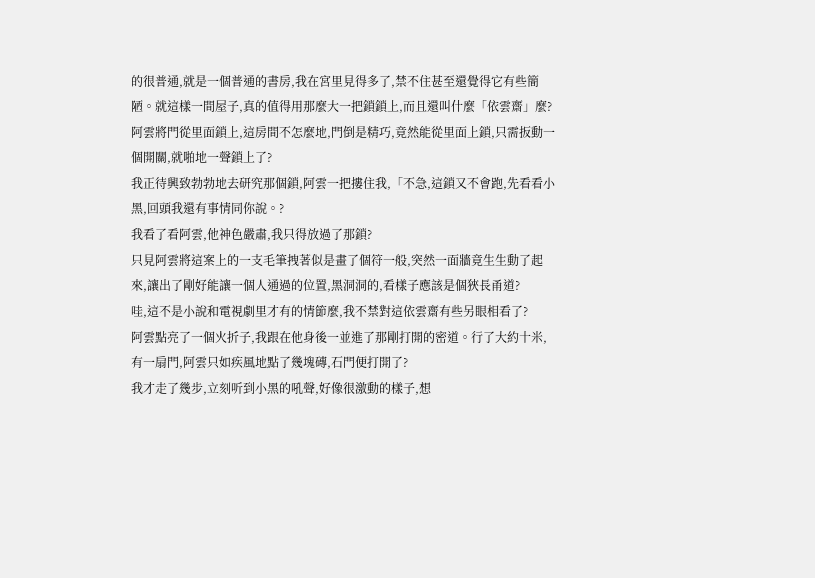的很普通,就是一個普通的書房,我在宮里見得多了,禁不住甚至還覺得它有些簡陋。就這樣一間屋子,真的值得用那麼大一把鎖鎖上,而且還叫什麼「依雲齋」麼?
阿雲將門從里面鎖上,這房間不怎麼地,門倒是精巧,竟然能從里面上鎖,只需扳動一個開關,就啪地一聲鎖上了?
我正待興致勃勃地去研究那個鎖,阿雲一把摟住我,「不急,這鎖又不會跑,先看看小黑,回頭我還有事情同你說。?
我看了看阿雲,他神色嚴肅,我只得放過了那鎖?
只見阿雲將這案上的一支毛筆拽著似是畫了個符一般,突然一面牆竟生生動了起來,讓出了剛好能讓一個人通過的位置,黑洞洞的,看樣子應該是個狹長甬道?
哇,這不是小說和電視劇里才有的情節麼,我不禁對這依雲齋有些另眼相看了?
阿雲點亮了一個火折子,我跟在他身後一並進了那剛打開的密道。行了大約十米,有一扇門,阿雲只如疾風地點了幾塊磚,石門便打開了?
我才走了幾步,立刻听到小黑的吼聲,好像很激動的樣子,想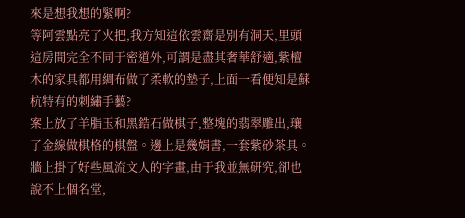來是想我想的緊啊?
等阿雲點亮了火把,我方知這依雲齋是別有洞天,里頭這房間完全不同于密道外,可謂是盡其奢華舒適,紫檀木的家具都用綢布做了柔軟的墊子,上面一看便知是蘇杭特有的刺繡手藝?
案上放了羊脂玉和黑鋯石做棋子,整塊的翡翠雕出,瓖了金線做棋格的棋盤。邊上是幾娟書,一套紫砂茶具。牆上掛了好些風流文人的字畫,由于我並無研究,卻也說不上個名堂,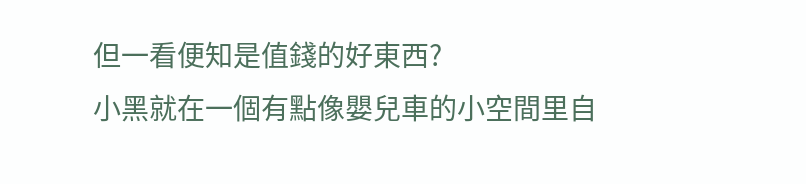但一看便知是值錢的好東西?
小黑就在一個有點像嬰兒車的小空間里自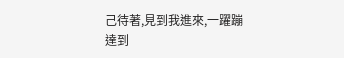己待著,見到我進來,一躍蹦達到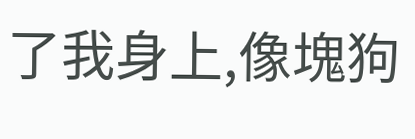了我身上,像塊狗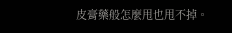皮膏藥般怎麼甩也甩不掉。